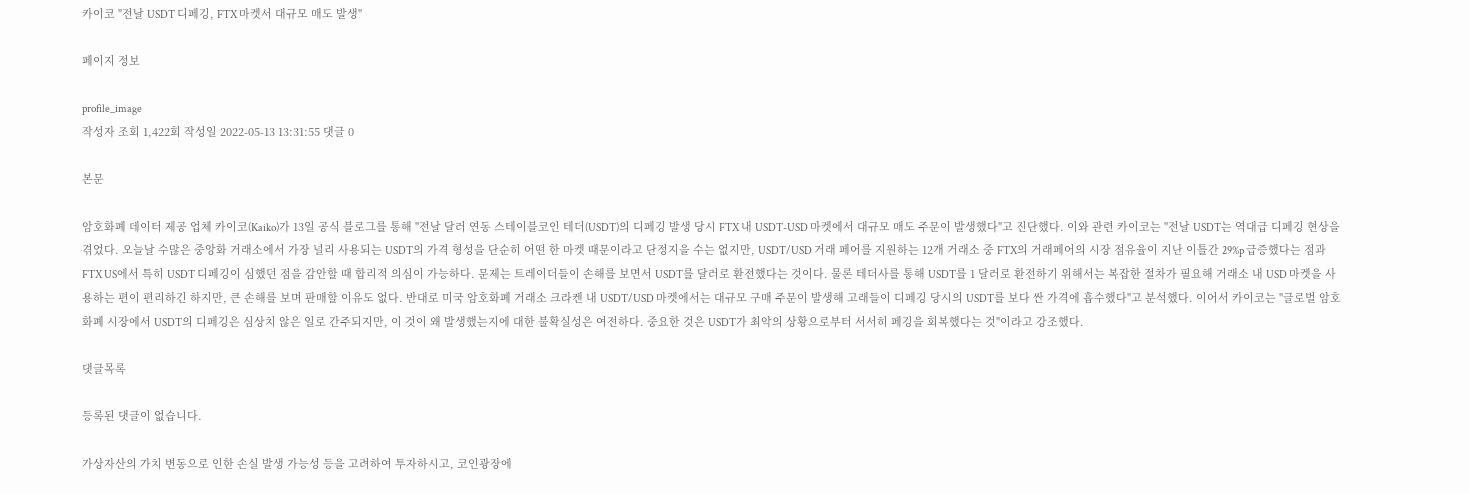카이코 "전날 USDT 디페깅, FTX 마켓서 대규모 매도 발생"

페이지 정보

profile_image
작성자 조회 1,422회 작성일 2022-05-13 13:31:55 댓글 0

본문

암호화폐 데이터 제공 업체 카이코(Kaiko)가 13일 공식 블로그를 통해 "전날 달러 연동 스테이블코인 테더(USDT)의 디페깅 발생 당시 FTX 내 USDT-USD 마켓에서 대규모 매도 주문이 발생했다"고 진단했다. 이와 관련 카이코는 "전날 USDT는 역대급 디페깅 현상을 겪었다. 오늘날 수많은 중앙화 거래소에서 가장 널리 사용되는 USDT의 가격 형성을 단순히 어떤 한 마켓 때문이라고 단정지을 수는 없지만, USDT/USD 거래 페어를 지원하는 12개 거래소 중 FTX의 거래페어의 시장 점유율이 지난 이틀간 29%p 급증했다는 점과 FTX US에서 특히 USDT 디페깅이 심했던 점을 감안할 때 합리적 의심이 가능하다. 문제는 트레이더들이 손해를 보면서 USDT를 달러로 환전했다는 것이다. 물론 테더사를 통해 USDT를 1 달러로 환전하기 위해서는 복잡한 절차가 필요해 거래소 내 USD 마켓을 사용하는 편이 편리하긴 하지만, 큰 손해를 보며 판매할 이유도 없다. 반대로 미국 암호화폐 거래소 크라켄 내 USDT/USD 마켓에서는 대규모 구매 주문이 발생해 고래들이 디페깅 당시의 USDT를 보다 싼 가격에 흡수했다"고 분석했다. 이어서 카이코는 "글로벌 암호화폐 시장에서 USDT의 디페깅은 심상치 않은 일로 간주되지만, 이 것이 왜 발생했는지에 대한 불확실성은 여전하다. 중요한 것은 USDT가 최악의 상황으로부터 서서히 페깅을 회복했다는 것"이라고 강조했다.

댓글목록

등록된 댓글이 없습니다.

가상자산의 가치 변동으로 인한 손실 발생 가능성 등을 고려하여 투자하시고, 코인광장에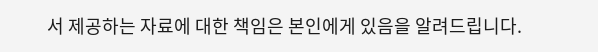서 제공하는 자료에 대한 책임은 본인에게 있음을 알려드립니다.